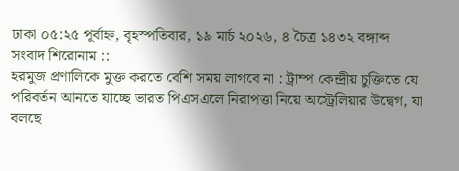ঢাকা ০৫:২৫ পূর্বাহ্ন, বৃহস্পতিবার, ১৯ মার্চ ২০২৬, ৪ চৈত্র ১৪৩২ বঙ্গাব্দ
সংবাদ শিরোনাম ::
হরমুজ প্রণালিকে মুক্ত করতে বেশি সময় লাগবে না : ট্রাম্প কেন্দ্রীয় চুক্তিতে যে পরিবর্তন আনতে যাচ্ছে ভারত পিএসএলে নিরাপত্তা নিয়ে অস্ট্রেলিয়ার উদ্বেগ, যা বলছে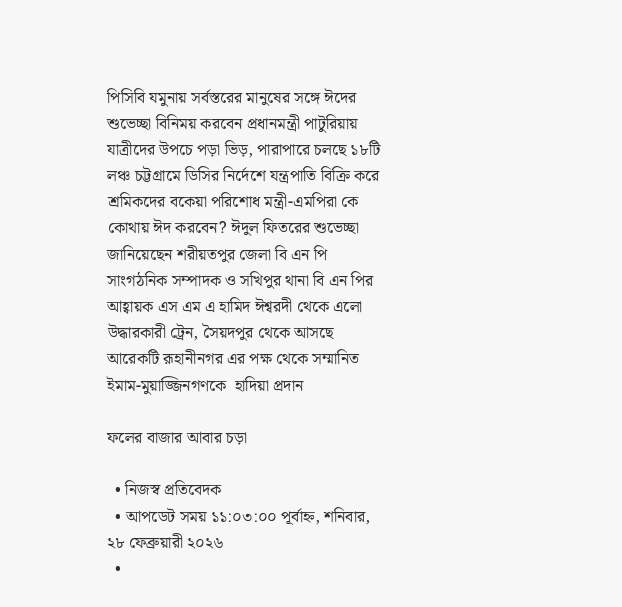পিসিবি যমুনায় সর্বস্তরের মানুষের সঙ্গে ঈদের শুভেচ্ছা বিনিময় করবেন প্রধানমন্ত্রী পাটুরিয়ায় যাত্রীদের উপচে পড়া ভিড়, পারাপারে চলছে ১৮টি লঞ্চ চট্টগ্রামে ডিসির নির্দেশে যন্ত্রপাতি বিক্রি করে শ্রমিকদের বকেয়া পরিশোধ মন্ত্রী-এমপিরা কে কোথায় ঈদ করবেন? ঈদুল ফিতরের শুভেচ্ছা জানিয়েছেন শরীয়তপুর জেলা বি এন পি সাংগঠনিক সম্পাদক ও সখিপুর থানা বি এন পির আহ্বায়ক এস এম এ হামিদ ঈশ্বরদী থেকে এলো উদ্ধারকারী ট্রেন, সৈয়দপুর থেকে আসছে আরেকটি রূহানীনগর এর পক্ষ থেকে সম্মানিত ইমাম-মুয়াজ্জিনগণকে  হাদিয়া প্রদান

ফলের বাজার আবার চড়া

  • নিজস্ব প্রতিবেদক
  • আপডেট সময় ১১:০৩:০০ পূর্বাহ্ন, শনিবার, ২৮ ফেব্রুয়ারী ২০২৬
  •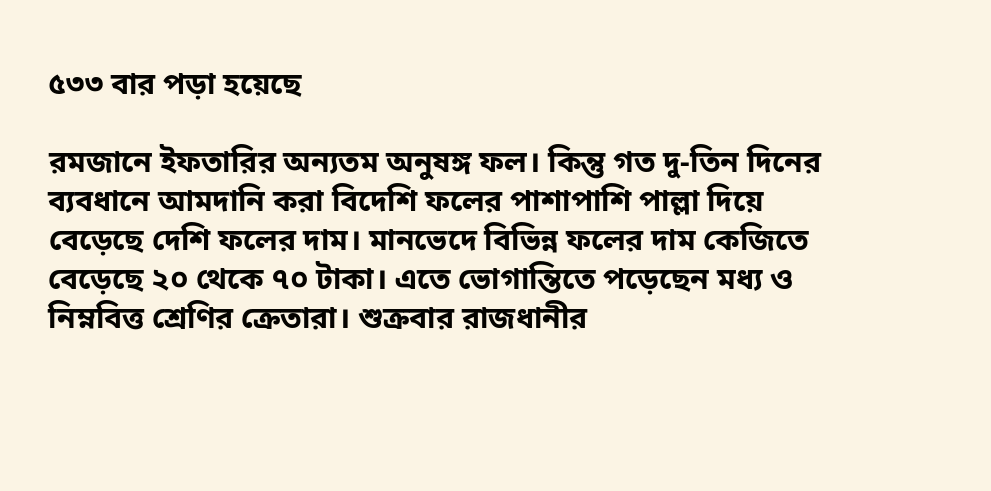৫৩৩ বার পড়া হয়েছে

রমজানে ইফতারির অন্যতম অনুষঙ্গ ফল। কিন্তু গত দু-তিন দিনের ব্যবধানে আমদানি করা বিদেশি ফলের পাশাপাশি পাল্লা দিয়ে বেড়েছে দেশি ফলের দাম। মানভেদে বিভিন্ন ফলের দাম কেজিতে বেড়েছে ২০ থেকে ৭০ টাকা। এতে ভোগান্তিতে পড়েছেন মধ্য ও নিম্নবিত্ত শ্রেণির ক্রেতারা। শুক্রবার রাজধানীর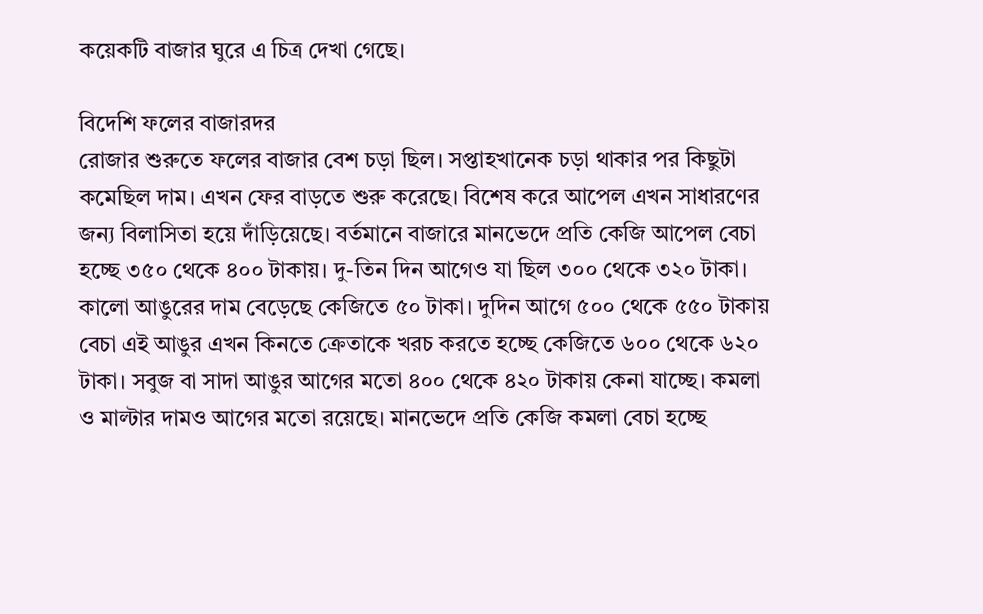কয়েকটি বাজার ঘুরে এ চিত্র দেখা গেছে।

বিদেশি ফলের বাজারদর
রোজার শুরুতে ফলের বাজার বেশ চড়া ছিল। সপ্তাহখানেক চড়া থাকার পর কিছুটা কমেছিল দাম। এখন ফের বাড়তে শুরু করেছে। বিশেষ করে আপেল এখন সাধারণের জন্য বিলাসিতা হয়ে দাঁড়িয়েছে। বর্তমানে বাজারে মানভেদে প্রতি কেজি আপেল বেচা হচ্ছে ৩৫০ থেকে ৪০০ টাকায়। দু-তিন দিন আগেও যা ছিল ৩০০ থেকে ৩২০ টাকা। কালো আঙুরের দাম বেড়েছে কেজিতে ৫০ টাকা। দুদিন আগে ৫০০ থেকে ৫৫০ টাকায় বেচা এই আঙুর এখন কিনতে ক্রেতাকে খরচ করতে হচ্ছে কেজিতে ৬০০ থেকে ৬২০ টাকা। সবুজ বা সাদা আঙুর আগের মতো ৪০০ থেকে ৪২০ টাকায় কেনা যাচ্ছে। কমলা ও মাল্টার দামও আগের মতো রয়েছে। মানভেদে প্রতি কেজি কমলা বেচা হচ্ছে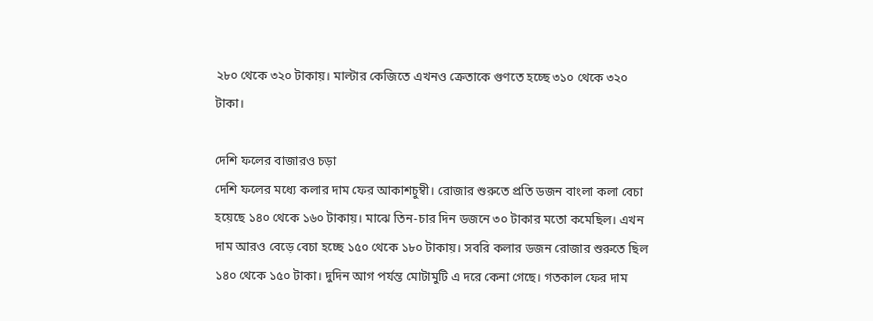২৮০ থেকে ৩২০ টাকায়। মাল্টার কেজিতে এখনও ক্রেতাকে গুণতে হচ্ছে ৩১০ থেকে ৩২০ টাকা।

দেশি ফলের বাজারও চড়া
দেশি ফলের মধ্যে কলার দাম ফের আকাশচুম্বী। রোজার শুরুতে প্রতি ডজন বাংলা কলা বেচা হয়েছে ১৪০ থেকে ১৬০ টাকায়। মাঝে তিন-চার দিন ডজনে ৩০ টাকার মতো কমেছিল। এখন দাম আরও বেড়ে বেচা হচ্ছে ১৫০ থেকে ১৮০ টাকায়। সবরি কলার ডজন রোজার শুরুতে ছিল ১৪০ থেকে ১৫০ টাকা। দুদিন আগ পর্যন্ত মোটামুটি এ দরে কেনা গেছে। গতকাল ফের দাম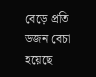বেড়ে প্রতি ডজন বেচা হয়েছে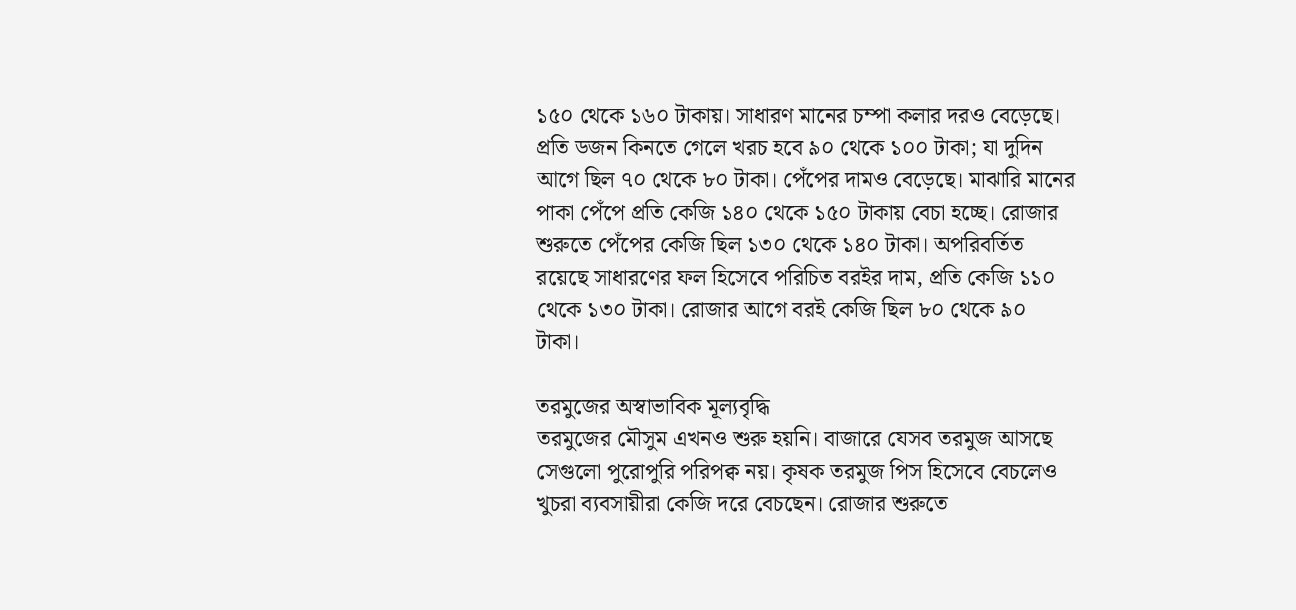১৫০ থেকে ১৬০ টাকায়। সাধারণ মানের চম্পা কলার দরও বেড়েছে। প্রতি ডজন কিনতে গেলে খরচ হবে ৯০ থেকে ১০০ টাকা; যা দুদিন আগে ছিল ৭০ থেকে ৮০ টাকা। পেঁপের দামও বেড়েছে। মাঝারি মানের পাকা পেঁপে প্রতি কেজি ১৪০ থেকে ১৫০ টাকায় বেচা হচ্ছে। রোজার শুরুতে পেঁপের কেজি ছিল ১৩০ থেকে ১৪০ টাকা। অপরিবর্তিত রয়েছে সাধারণের ফল হিসেবে পরিচিত বরইর দাম, প্রতি কেজি ১১০ থেকে ১৩০ টাকা। রোজার আগে বরই কেজি ছিল ৮০ থেকে ৯০ টাকা।

তরমুজের অস্বাভাবিক মূল্যবৃদ্ধি
তরমুজের মৌসুম এখনও শুরু হয়নি। বাজারে যেসব তরমুজ আসছে সেগুলো পুরোপুরি পরিপক্ব নয়। কৃষক তরমুজ পিস হিসেবে বেচলেও খুচরা ব্যবসায়ীরা কেজি দরে বেচছেন। রোজার শুরুতে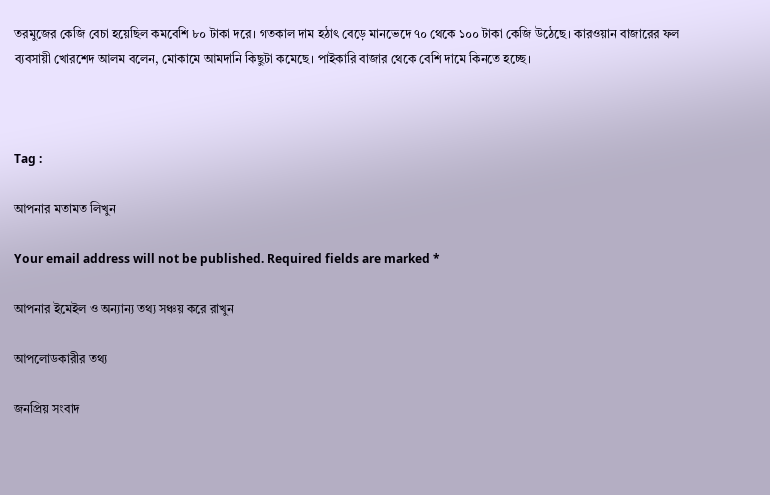তরমুজের কেজি বেচা হয়েছিল কমবেশি ৮০ টাকা দরে। গতকাল দাম হঠাৎ বেড়ে মানভেদে ৭০ থেকে ১০০ টাকা কেজি উঠেছে। কারওয়ান বাজারের ফল ব্যবসায়ী খোরশেদ আলম বলেন, মোকামে আমদানি কিছুটা কমেছে। পাইকারি বাজার থেকে বেশি দামে কিনতে হচ্ছে।



Tag :

আপনার মতামত লিখুন

Your email address will not be published. Required fields are marked *

আপনার ইমেইল ও অন্যান্য তথ্য সঞ্চয় করে রাখুন

আপলোডকারীর তথ্য

জনপ্রিয় সংবাদ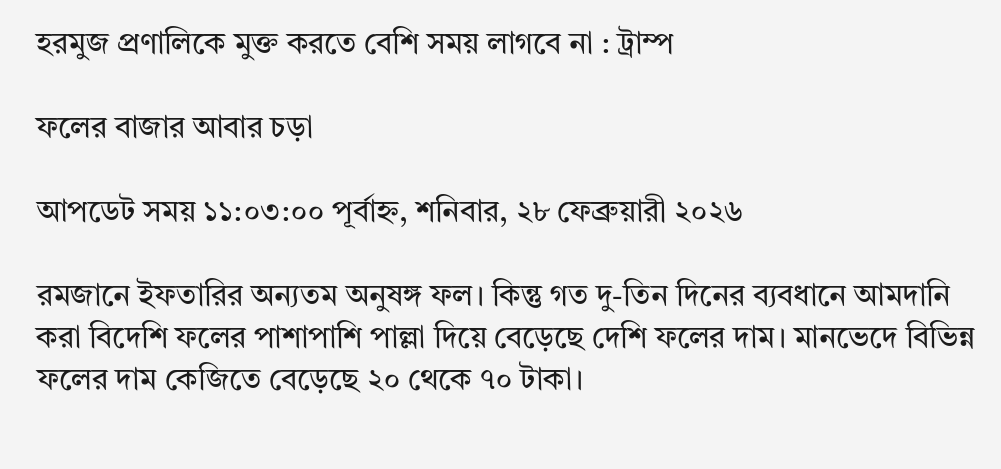হরমুজ প্রণালিকে মুক্ত করতে বেশি সময় লাগবে না : ট্রাম্প

ফলের বাজার আবার চড়া

আপডেট সময় ১১:০৩:০০ পূর্বাহ্ন, শনিবার, ২৮ ফেব্রুয়ারী ২০২৬

রমজানে ইফতারির অন্যতম অনুষঙ্গ ফল। কিন্তু গত দু-তিন দিনের ব্যবধানে আমদানি করা বিদেশি ফলের পাশাপাশি পাল্লা দিয়ে বেড়েছে দেশি ফলের দাম। মানভেদে বিভিন্ন ফলের দাম কেজিতে বেড়েছে ২০ থেকে ৭০ টাকা।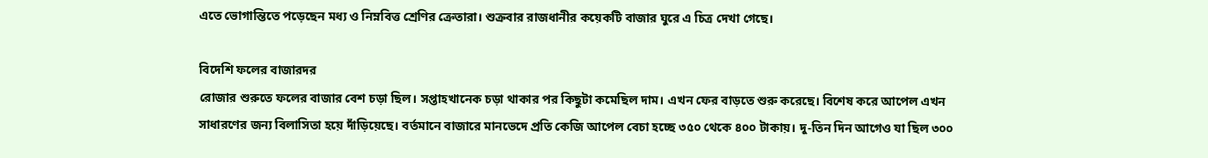এতে ভোগান্তিতে পড়েছেন মধ্য ও নিম্নবিত্ত শ্রেণির ক্রেতারা। শুক্রবার রাজধানীর কয়েকটি বাজার ঘুরে এ চিত্র দেখা গেছে।

বিদেশি ফলের বাজারদর
রোজার শুরুতে ফলের বাজার বেশ চড়া ছিল। সপ্তাহখানেক চড়া থাকার পর কিছুটা কমেছিল দাম। এখন ফের বাড়তে শুরু করেছে। বিশেষ করে আপেল এখন সাধারণের জন্য বিলাসিতা হয়ে দাঁড়িয়েছে। বর্তমানে বাজারে মানভেদে প্রতি কেজি আপেল বেচা হচ্ছে ৩৫০ থেকে ৪০০ টাকায়। দু-তিন দিন আগেও যা ছিল ৩০০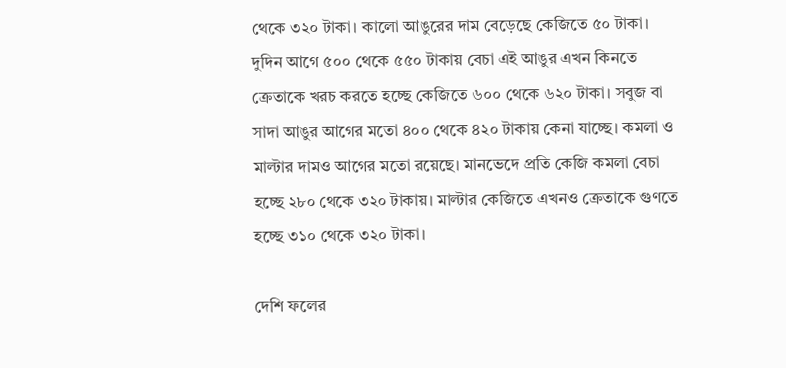থেকে ৩২০ টাকা। কালো আঙুরের দাম বেড়েছে কেজিতে ৫০ টাকা। দুদিন আগে ৫০০ থেকে ৫৫০ টাকায় বেচা এই আঙুর এখন কিনতে ক্রেতাকে খরচ করতে হচ্ছে কেজিতে ৬০০ থেকে ৬২০ টাকা। সবুজ বা সাদা আঙুর আগের মতো ৪০০ থেকে ৪২০ টাকায় কেনা যাচ্ছে। কমলা ও মাল্টার দামও আগের মতো রয়েছে। মানভেদে প্রতি কেজি কমলা বেচা হচ্ছে ২৮০ থেকে ৩২০ টাকায়। মাল্টার কেজিতে এখনও ক্রেতাকে গুণতে হচ্ছে ৩১০ থেকে ৩২০ টাকা।

দেশি ফলের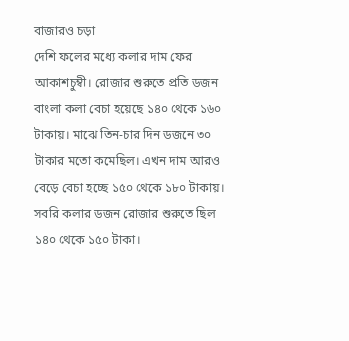বাজারও চড়া
দেশি ফলের মধ্যে কলার দাম ফের আকাশচুম্বী। রোজার শুরুতে প্রতি ডজন বাংলা কলা বেচা হয়েছে ১৪০ থেকে ১৬০ টাকায়। মাঝে তিন-চার দিন ডজনে ৩০ টাকার মতো কমেছিল। এখন দাম আরও বেড়ে বেচা হচ্ছে ১৫০ থেকে ১৮০ টাকায়। সবরি কলার ডজন রোজার শুরুতে ছিল ১৪০ থেকে ১৫০ টাকা।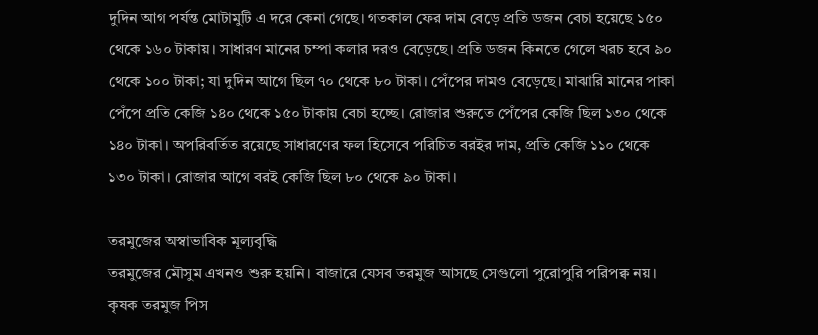দুদিন আগ পর্যন্ত মোটামুটি এ দরে কেনা গেছে। গতকাল ফের দাম বেড়ে প্রতি ডজন বেচা হয়েছে ১৫০ থেকে ১৬০ টাকায়। সাধারণ মানের চম্পা কলার দরও বেড়েছে। প্রতি ডজন কিনতে গেলে খরচ হবে ৯০ থেকে ১০০ টাকা; যা দুদিন আগে ছিল ৭০ থেকে ৮০ টাকা। পেঁপের দামও বেড়েছে। মাঝারি মানের পাকা পেঁপে প্রতি কেজি ১৪০ থেকে ১৫০ টাকায় বেচা হচ্ছে। রোজার শুরুতে পেঁপের কেজি ছিল ১৩০ থেকে ১৪০ টাকা। অপরিবর্তিত রয়েছে সাধারণের ফল হিসেবে পরিচিত বরইর দাম, প্রতি কেজি ১১০ থেকে ১৩০ টাকা। রোজার আগে বরই কেজি ছিল ৮০ থেকে ৯০ টাকা।

তরমুজের অস্বাভাবিক মূল্যবৃদ্ধি
তরমুজের মৌসুম এখনও শুরু হয়নি। বাজারে যেসব তরমুজ আসছে সেগুলো পুরোপুরি পরিপক্ব নয়। কৃষক তরমুজ পিস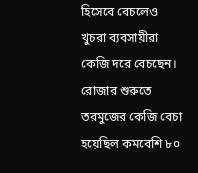হিসেবে বেচলেও খুচরা ব্যবসায়ীরা কেজি দরে বেচছেন। রোজার শুরুতে তরমুজের কেজি বেচা হয়েছিল কমবেশি ৮০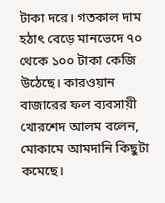টাকা দরে। গতকাল দাম হঠাৎ বেড়ে মানভেদে ৭০ থেকে ১০০ টাকা কেজি উঠেছে। কারওয়ান বাজারের ফল ব্যবসায়ী খোরশেদ আলম বলেন, মোকামে আমদানি কিছুটা কমেছে।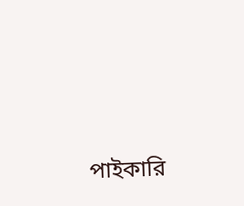পাইকারি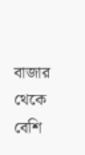বাজার থেকে বেশি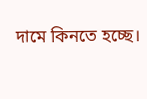দামে কিনতে হচ্ছে।